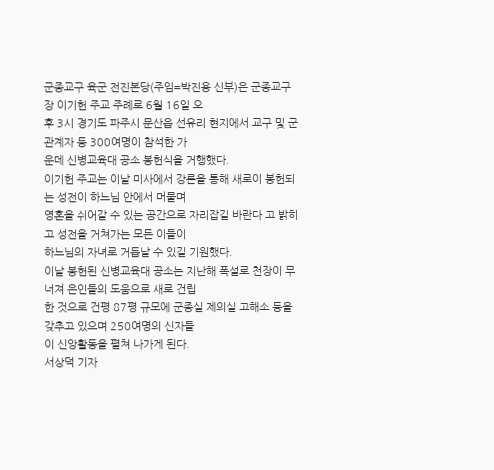군종교구 육군 전진본당(주임=박진용 신부)은 군종교구장 이기헌 주교 주례로 6월 16일 오
후 3시 경기도 파주시 문산읍 선유리 현지에서 교구 및 군 관계자 등 300여명이 참석한 가
운데 신병교육대 공소 봉헌식을 거행했다.
이기헌 주교는 이날 미사에서 강론을 통해 새로이 봉헌되는 성전이 하느님 안에서 머물며
영혼을 쉬어갈 수 있는 공간으로 자리잡길 바란다 고 밝히고 성전을 거쳐가는 모든 이들이
하느님의 자녀로 거듭날 수 있길 기원했다.
이날 봉헌된 신병교육대 공소는 지난해 폭설로 천장이 무너져 은인들의 도움으로 새로 건립
한 것으로 건평 87평 규모에 군종실 제의실 고해소 등을 갖추고 있으며 250여명의 신자들
이 신앙활동을 펼쳐 나가게 된다.
서상덕 기자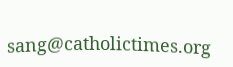sang@catholictimes.org